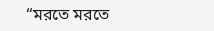“মরতে মরতে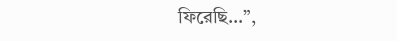ফিরেছি…”,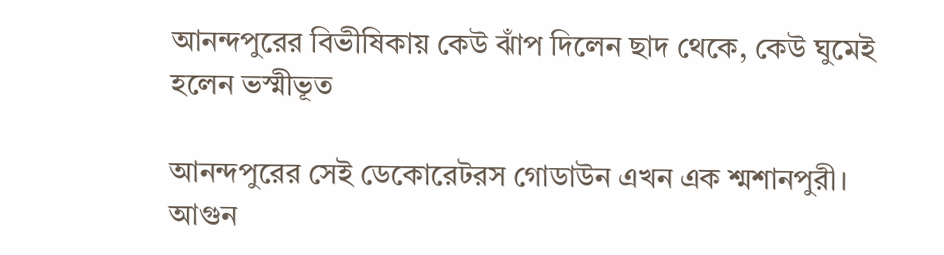আনন্দপুরের বিভীষিকায় কেউ ঝাঁপ দিলেন ছাদ থেকে, কেউ ঘুমেই হলেন ভস্মীভূত

আনন্দপুরের সেই ডেকোরেটরস গোডাউন এখন এক শ্মশানপুরী। আগুন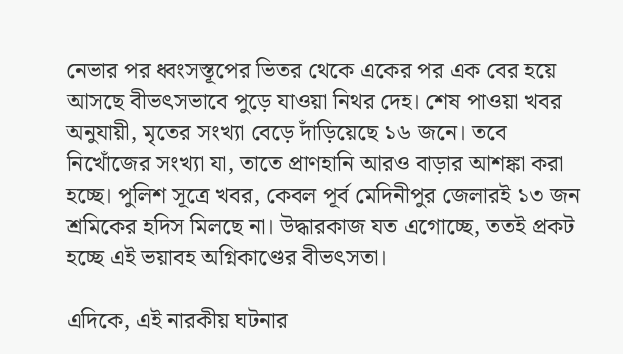নেভার পর ধ্বংসস্তূপের ভিতর থেকে একের পর এক বের হয়ে আসছে বীভৎসভাবে পুড়ে যাওয়া নিথর দেহ। শেষ পাওয়া খবর অনুযায়ী, মৃতের সংখ্যা বেড়ে দাঁড়িয়েছে ১৬ জনে। তবে নিখোঁজের সংখ্যা যা, তাতে প্রাণহানি আরও বাড়ার আশঙ্কা করা হচ্ছে। পুলিশ সূত্রে খবর, কেবল পূর্ব মেদিনীপুর জেলারই ১৩ জন শ্রমিকের হদিস মিলছে না। উদ্ধারকাজ যত এগোচ্ছে, ততই প্রকট হচ্ছে এই ভয়াবহ অগ্নিকাণ্ডের বীভৎসতা।

এদিকে, এই নারকীয় ঘটনার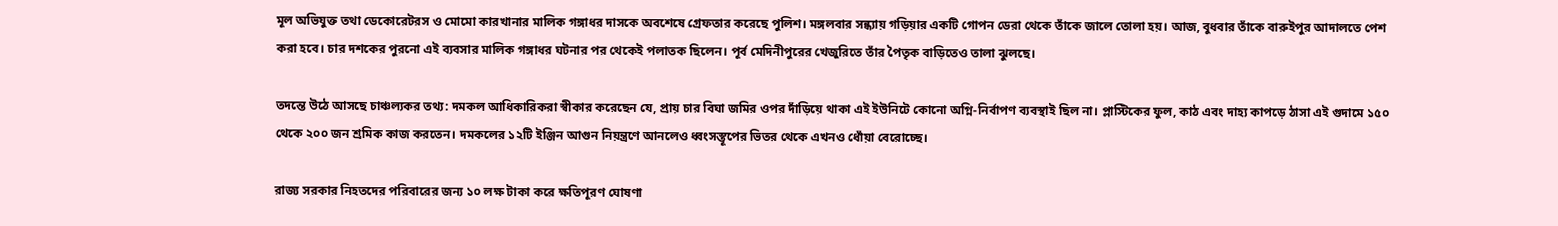মূল অভিযুক্ত তথা ডেকোরেটরস ও মোমো কারখানার মালিক গঙ্গাধর দাসকে অবশেষে গ্রেফতার করেছে পুলিশ। মঙ্গলবার সন্ধ্যায় গড়িয়ার একটি গোপন ডেরা থেকে তাঁকে জালে তোলা হয়। আজ, বুধবার তাঁকে বারুইপুর আদালতে পেশ করা হবে। চার দশকের পুরনো এই ব্যবসার মালিক গঙ্গাধর ঘটনার পর থেকেই পলাতক ছিলেন। পূর্ব মেদিনীপুরের খেজুরিতে তাঁর পৈতৃক বাড়িতেও তালা ঝুলছে।

তদন্তে উঠে আসছে চাঞ্চল্যকর তথ্য: দমকল আধিকারিকরা স্বীকার করেছেন যে, প্রায় চার বিঘা জমির ওপর দাঁড়িয়ে থাকা এই ইউনিটে কোনো অগ্নি-নির্বাপণ ব্যবস্থাই ছিল না। প্লাস্টিকের ফুল, কাঠ এবং দাহ্য কাপড়ে ঠাসা এই গুদামে ১৫০ থেকে ২০০ জন শ্রমিক কাজ করতেন। দমকলের ১২টি ইঞ্জিন আগুন নিয়ন্ত্রণে আনলেও ধ্বংসস্তূপের ভিতর থেকে এখনও ধোঁয়া বেরোচ্ছে।

রাজ্য সরকার নিহতদের পরিবারের জন্য ১০ লক্ষ টাকা করে ক্ষতিপূরণ ঘোষণা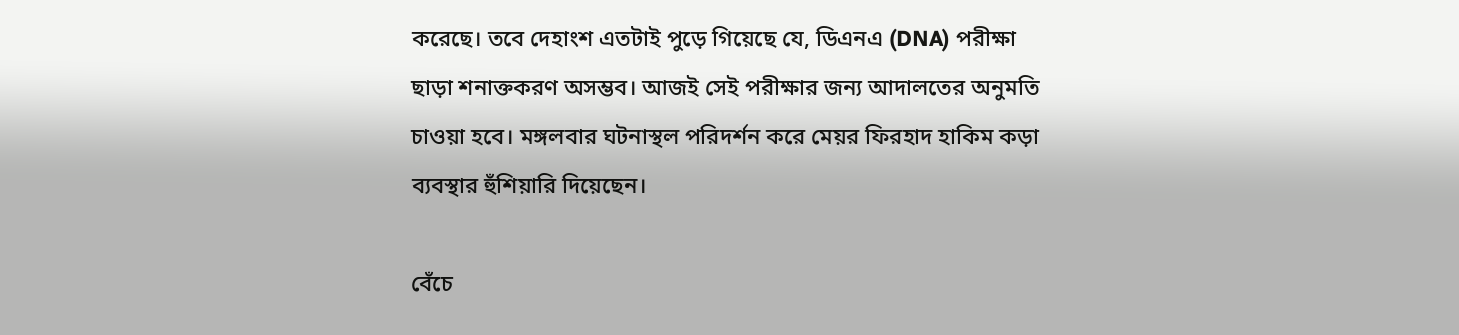করেছে। তবে দেহাংশ এতটাই পুড়ে গিয়েছে যে, ডিএনএ (DNA) পরীক্ষা ছাড়া শনাক্তকরণ অসম্ভব। আজই সেই পরীক্ষার জন্য আদালতের অনুমতি চাওয়া হবে। মঙ্গলবার ঘটনাস্থল পরিদর্শন করে মেয়র ফিরহাদ হাকিম কড়া ব্যবস্থার হুঁশিয়ারি দিয়েছেন।

বেঁচে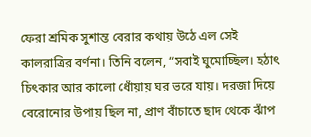ফেরা শ্রমিক সুশান্ত বেরার কথায় উঠে এল সেই কালরাত্রির বর্ণনা। তিনি বলেন, “সবাই ঘুমোচ্ছিল। হঠাৎ চিৎকার আর কালো ধোঁয়ায় ঘর ভরে যায়। দরজা দিয়ে বেরোনোর উপায় ছিল না, প্রাণ বাঁচাতে ছাদ থেকে ঝাঁপ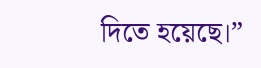দিতে হয়েছে।”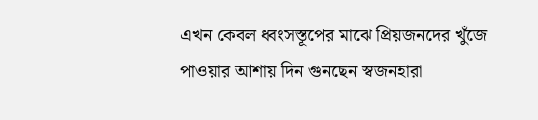এখন কেবল ধ্বংসস্তূপের মাঝে প্রিয়জনদের খুঁজে পাওয়ার আশায় দিন গুনছেন স্বজনহারা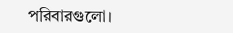পরিবারগুলো।